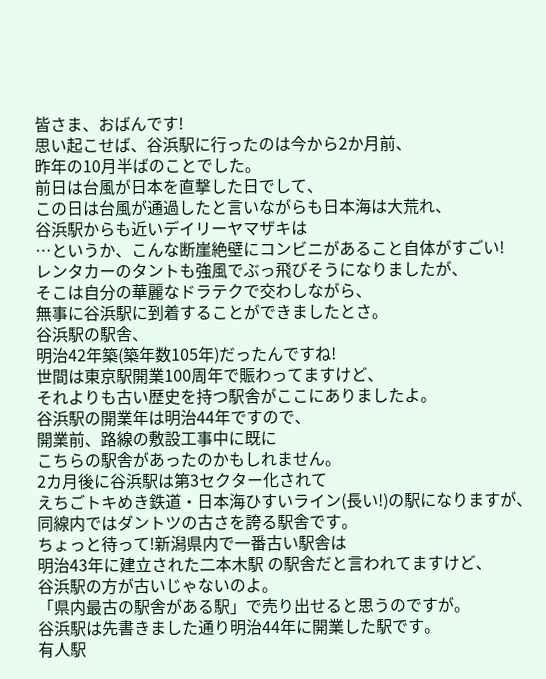皆さま、おばんです!
思い起こせば、谷浜駅に行ったのは今から2か月前、
昨年の10月半ばのことでした。
前日は台風が日本を直撃した日でして、
この日は台風が通過したと言いながらも日本海は大荒れ、
谷浜駅からも近いデイリーヤマザキは
…というか、こんな断崖絶壁にコンビニがあること自体がすごい!
レンタカーのタントも強風でぶっ飛びそうになりましたが、
そこは自分の華麗なドラテクで交わしながら、
無事に谷浜駅に到着することができましたとさ。
谷浜駅の駅舎、
明治42年築(築年数105年)だったんですね!
世間は東京駅開業100周年で賑わってますけど、
それよりも古い歴史を持つ駅舎がここにありましたよ。
谷浜駅の開業年は明治44年ですので、
開業前、路線の敷設工事中に既に
こちらの駅舎があったのかもしれません。
2カ月後に谷浜駅は第3セクター化されて
えちごトキめき鉄道・日本海ひすいライン(長い!)の駅になりますが、
同線内ではダントツの古さを誇る駅舎です。
ちょっと待って!新潟県内で一番古い駅舎は
明治43年に建立された二本木駅 の駅舎だと言われてますけど、
谷浜駅の方が古いじゃないのよ。
「県内最古の駅舎がある駅」で売り出せると思うのですが。
谷浜駅は先書きました通り明治44年に開業した駅です。
有人駅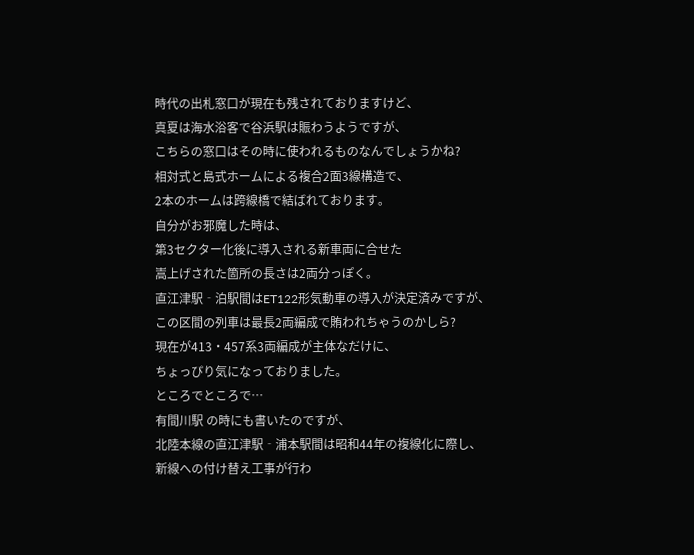時代の出札窓口が現在も残されておりますけど、
真夏は海水浴客で谷浜駅は賑わうようですが、
こちらの窓口はその時に使われるものなんでしょうかね?
相対式と島式ホームによる複合2面3線構造で、
2本のホームは跨線橋で結ばれております。
自分がお邪魔した時は、
第3セクター化後に導入される新車両に合せた
嵩上げされた箇所の長さは2両分っぽく。
直江津駅‐泊駅間はET122形気動車の導入が決定済みですが、
この区間の列車は最長2両編成で賄われちゃうのかしら?
現在が413・457系3両編成が主体なだけに、
ちょっぴり気になっておりました。
ところでところで…
有間川駅 の時にも書いたのですが、
北陸本線の直江津駅‐浦本駅間は昭和44年の複線化に際し、
新線への付け替え工事が行わ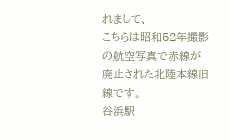れまして、
こちらは昭和52年撮影の航空写真で赤線が廃止された北陸本線旧線です。
谷浜駅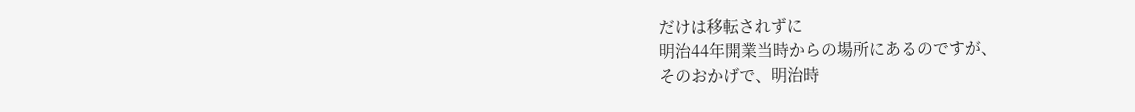だけは移転されずに
明治44年開業当時からの場所にあるのですが、
そのおかげで、明治時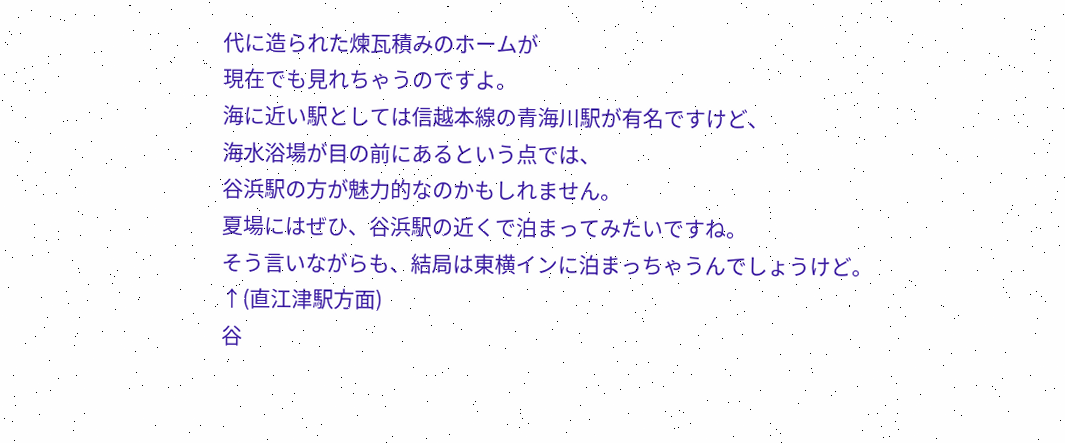代に造られた煉瓦積みのホームが
現在でも見れちゃうのですよ。
海に近い駅としては信越本線の青海川駅が有名ですけど、
海水浴場が目の前にあるという点では、
谷浜駅の方が魅力的なのかもしれません。
夏場にはぜひ、谷浜駅の近くで泊まってみたいですね。
そう言いながらも、結局は東横インに泊まっちゃうんでしょうけど。
↑(直江津駅方面)
谷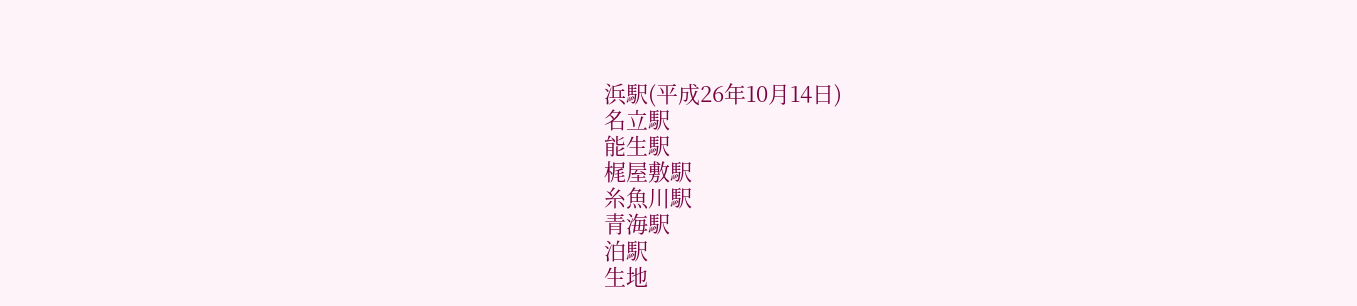浜駅(平成26年10月14日)
名立駅
能生駅
梶屋敷駅
糸魚川駅
青海駅
泊駅
生地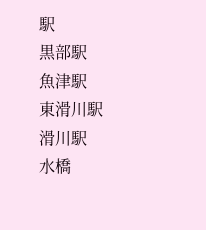駅
黒部駅
魚津駅
東滑川駅
滑川駅
水橋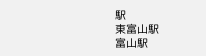駅
東富山駅
富山駅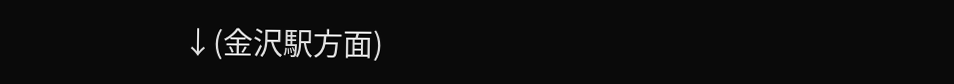↓(金沢駅方面)